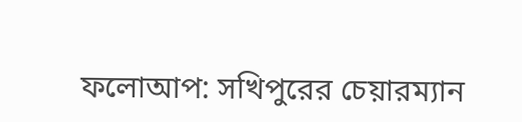ফলোআপ: সখিপুরের চেয়ারম্যান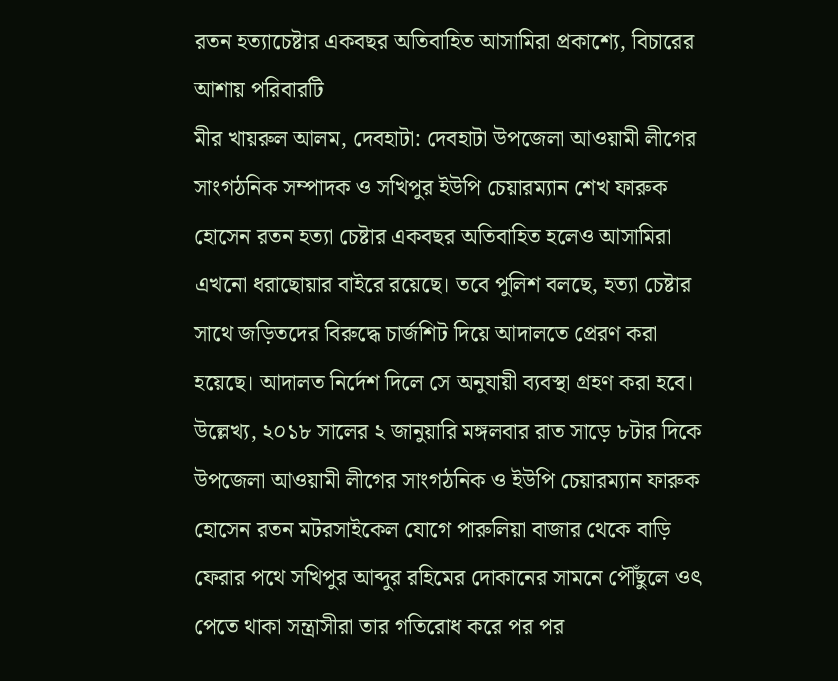রতন হত্যাচেষ্টার একবছর অতিবাহিত আসামিরা প্রকাশ্যে, বিচারের আশায় পরিবারটি
মীর খায়রুল আলম, দেবহাটা: দেবহাটা উপজেলা আওয়ামী লীগের সাংগঠনিক সম্পাদক ও সখিপুর ইউপি চেয়ারম্যান শেখ ফারুক হোসেন রতন হত্যা চেষ্টার একবছর অতিবাহিত হলেও আসামিরা এখনো ধরাছোয়ার বাইরে রয়েছে। তবে পুলিশ বলছে, হত্যা চেষ্টার সাথে জড়িতদের বিরুদ্ধে চার্জশিট দিয়ে আদালতে প্রেরণ করা হয়েছে। আদালত নির্দেশ দিলে সে অনুযায়ী ব্যবস্থা গ্রহণ করা হবে।
উল্লেখ্য, ২০১৮ সালের ২ জানুয়ারি মঙ্গলবার রাত সাড়ে ৮টার দিকে উপজেলা আওয়ামী লীগের সাংগঠনিক ও ইউপি চেয়ারম্যান ফারুক হোসেন রতন মটরসাইকেল যোগে পারুলিয়া বাজার থেকে বাড়ি ফেরার পথে সখিপুর আব্দুর রহিমের দোকানের সামনে পৌঁছুলে ওৎ পেতে থাকা সন্ত্রাসীরা তার গতিরোধ করে পর পর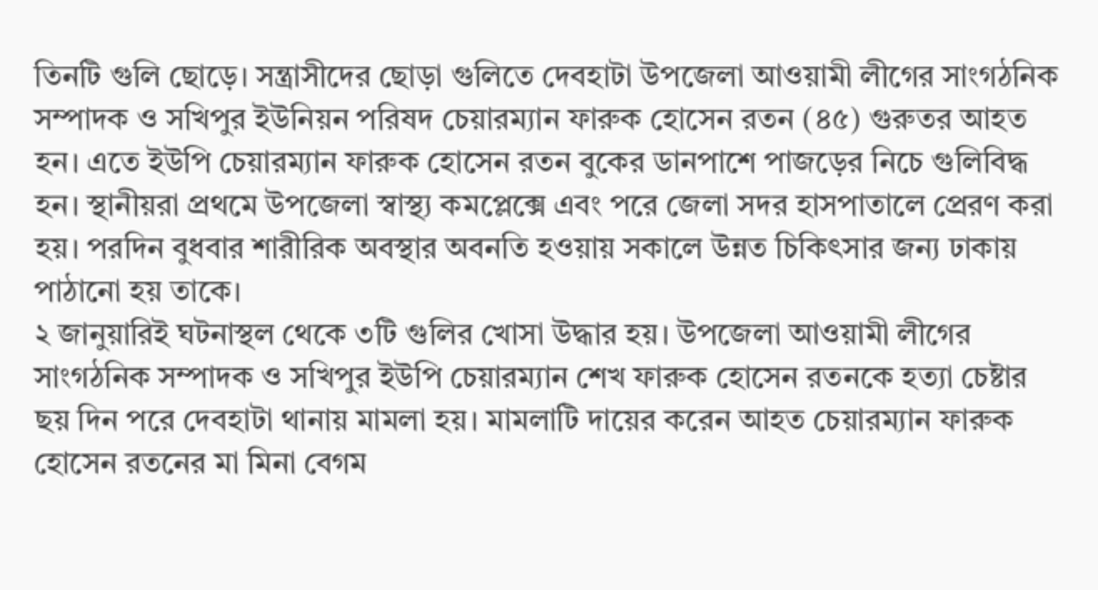তিনটি গুলি ছোড়ে। সন্ত্রাসীদের ছোড়া গুলিতে দেবহাটা উপজেলা আওয়ামী লীগের সাংগঠনিক সম্পাদক ও সখিপুর ইউনিয়ন পরিষদ চেয়ারম্যান ফারুক হোসেন রতন (৪৫) গুরুতর আহত হন। এতে ইউপি চেয়ারম্যান ফারুক হোসেন রতন বুকের ডানপাশে পাজড়ের নিচে গুলিবিদ্ধ হন। স্থানীয়রা প্রথমে উপজেলা স্বাস্থ্য কমপ্লেক্সে এবং পরে জেলা সদর হাসপাতালে প্রেরণ করা হয়। পরদিন বুধবার শারীরিক অবস্থার অবনতি হওয়ায় সকালে উন্নত চিকিৎসার জন্য ঢাকায় পাঠানো হয় তাকে।
২ জানুয়ারিই ঘটনাস্থল থেকে ৩টি গুলির খোসা উদ্ধার হয়। উপজেলা আওয়ামী লীগের সাংগঠনিক সম্পাদক ও সখিপুর ইউপি চেয়ারম্যান শেখ ফারুক হোসেন রতনকে হত্যা চেষ্টার ছয় দিন পরে দেবহাটা থানায় মামলা হয়। মামলাটি দায়ের করেন আহত চেয়ারম্যান ফারুক হোসেন রতনের মা মিনা বেগম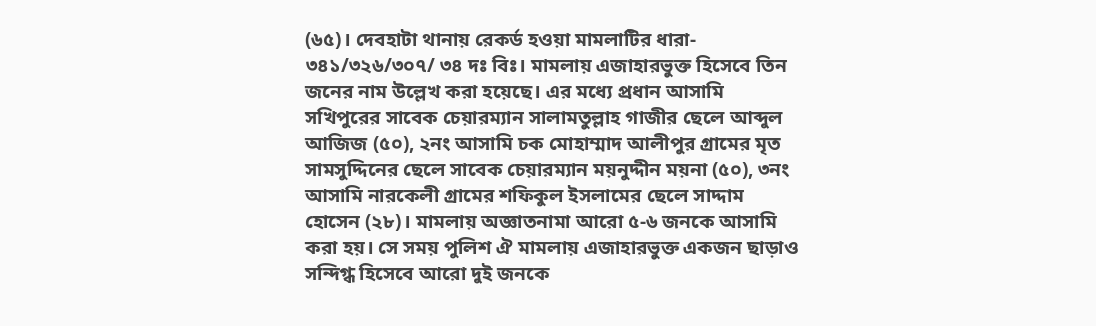(৬৫)। দেবহাটা থানায় রেকর্ড হওয়া মামলাটির ধারা- ৩৪১/৩২৬/৩০৭/ ৩৪ দঃ বিঃ। মামলায় এজাহারভুক্ত হিসেবে তিন জনের নাম উল্লেখ করা হয়েছে। এর মধ্যে প্রধান আসামি সখিপুরের সাবেক চেয়ারম্যান সালামতুল্লাহ গাজীর ছেলে আব্দুল আজিজ (৫০), ২নং আসামি চক মোহাম্মাদ আলীপুর গ্রামের মৃত সামসুদ্দিনের ছেলে সাবেক চেয়ারম্যান ময়নুদ্দীন ময়না (৫০), ৩নং আসামি নারকেলী গ্রামের শফিকুল ইসলামের ছেলে সাদ্দাম হোসেন (২৮)। মামলায় অজ্ঞাতনামা আরো ৫-৬ জনকে আসামি করা হয়। সে সময় পুলিশ ঐ মামলায় এজাহারভুক্ত একজন ছাড়াও সন্দিগ্ধ হিসেবে আরো দুই জনকে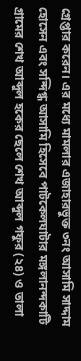গ্রেপ্তার করেন। এর মধ্যে মামলার এজাহারভুক্ত ৩নং আসামি সাদ্দাম হোসেন এবং সন্দিগ্ধ আসামি হিসেবে পাটকেলঘাটার মঙ্গলানন্দকাটি গ্রামের শেখ আব্দুল হকের ছেলে শেখ আব্দুল গফুর (২৪) ও তালা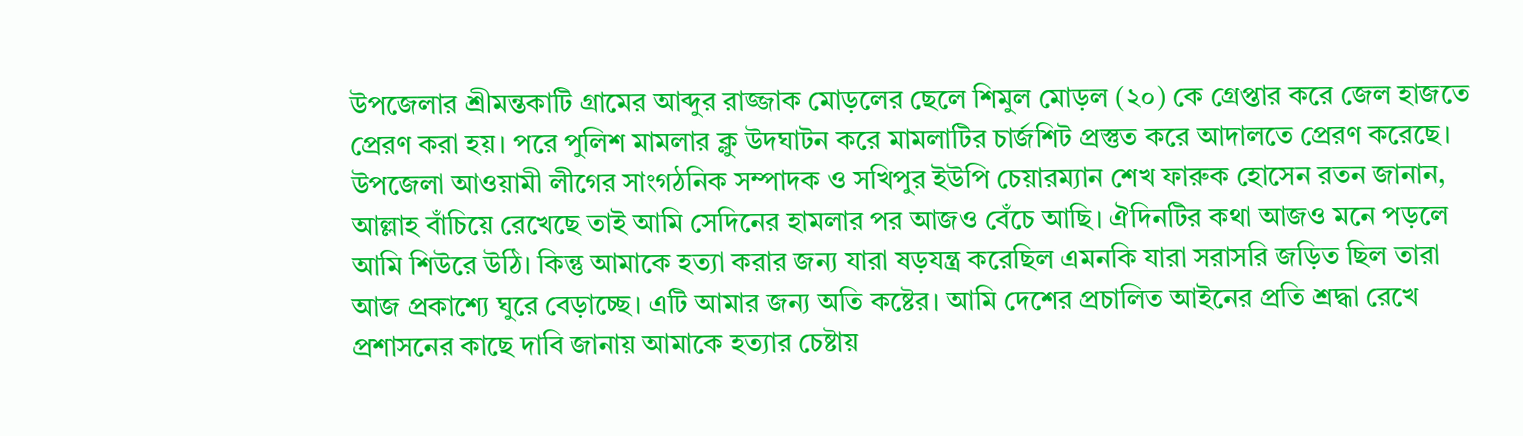উপজেলার শ্রীমন্তকাটি গ্রামের আব্দুর রাজ্জাক মোড়লের ছেলে শিমুল মোড়ল (২০) কে গ্রেপ্তার করে জেল হাজতে প্রেরণ করা হয়। পরে পুলিশ মামলার ক্লু উদঘাটন করে মামলাটির চার্জশিট প্রস্তুত করে আদালতে প্রেরণ করেছে।
উপজেলা আওয়ামী লীগের সাংগঠনিক সম্পাদক ও সখিপুর ইউপি চেয়ারম্যান শেখ ফারুক হোসেন রতন জানান, আল্লাহ বাঁচিয়ে রেখেছে তাই আমি সেদিনের হামলার পর আজও বেঁচে আছি। ঐদিনটির কথা আজও মনে পড়লে আমি শিউরে উঠি। কিন্তু আমাকে হত্যা করার জন্য যারা ষড়যন্ত্র করেছিল এমনকি যারা সরাসরি জড়িত ছিল তারা আজ প্রকাশ্যে ঘুরে বেড়াচ্ছে। এটি আমার জন্য অতি কষ্টের। আমি দেশের প্রচালিত আইনের প্রতি শ্রদ্ধা রেখে প্রশাসনের কাছে দাবি জানায় আমাকে হত্যার চেষ্টায়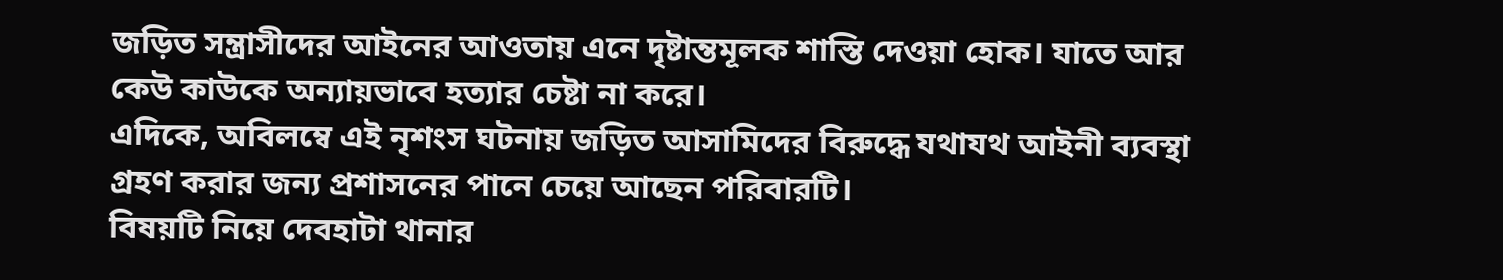জড়িত সন্ত্রাসীদের আইনের আওতায় এনে দৃষ্টান্তমূলক শাস্তি দেওয়া হোক। যাতে আর কেউ কাউকে অন্যায়ভাবে হত্যার চেষ্টা না করে।
এদিকে, অবিলম্বে এই নৃশংস ঘটনায় জড়িত আসামিদের বিরুদ্ধে যথাযথ আইনী ব্যবস্থা গ্রহণ করার জন্য প্রশাসনের পানে চেয়ে আছেন পরিবারটি।
বিষয়টি নিয়ে দেবহাটা থানার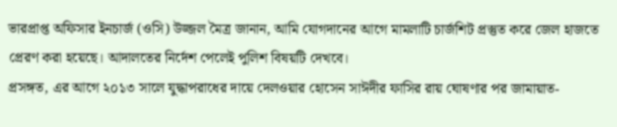ভারপ্রাপ্ত অফিসার ইনচার্জ (ওসি) উজ্জল মৈত্র জানান, আমি যোগদানের আগে মামলাটি চার্জশিট প্রস্তুত করে জেল হাজতে প্রেরণ করা হয়েছে। আদালতের নির্দেশ পেলেই পুলিশ বিষয়টি দেখবে।
প্রসঙ্গত, এর আগে ২০১৩ সালে যুদ্ধাপরাধের দায়ে দেলওয়ার হোসেন সাঈদীর ফাসির রায় ঘোষণার পর জামায়াত-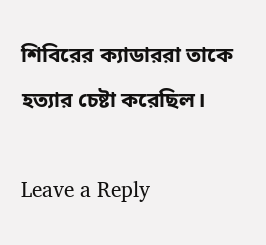শিবিরের ক্যাডাররা তাকে হত্যার চেষ্টা করেছিল।

Leave a Reply